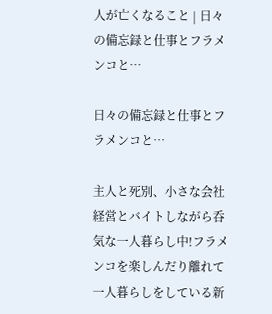人が亡くなること | 日々の備忘録と仕事とフラメンコと…

日々の備忘録と仕事とフラメンコと…

主人と死別、小さな会社経営とバイトしながら呑気な一人暮らし中!フラメンコを楽しんだり離れて一人暮らしをしている新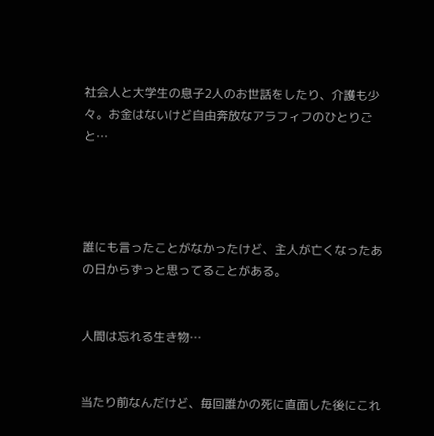社会人と大学生の息子2人のお世話をしたり、介護も少々。お金はないけど自由奔放なアラフィフのひとりごと…




誰にも言ったことがなかったけど、主人が亡くなったあの日からずっと思ってることがある。


人間は忘れる生き物…


当たり前なんだけど、毎回誰かの死に直面した後にこれ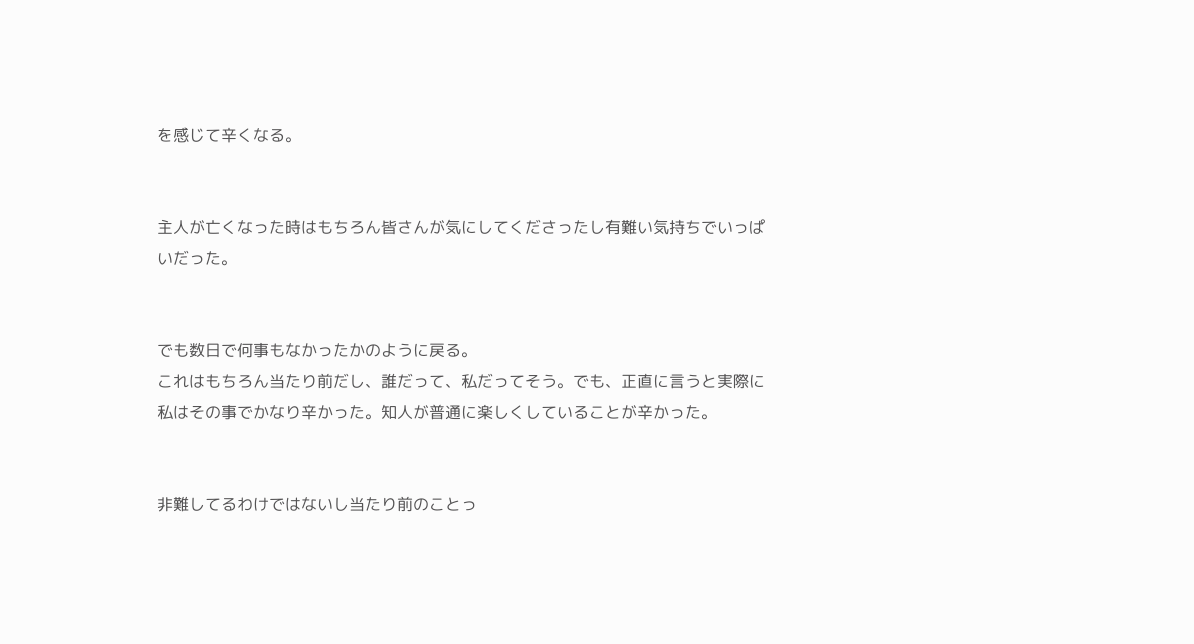を感じて辛くなる。


主人が亡くなった時はもちろん皆さんが気にしてくださったし有難い気持ちでいっぱいだった。


でも数日で何事もなかったかのように戻る。
これはもちろん当たり前だし、誰だって、私だってそう。でも、正直に言うと実際に私はその事でかなり辛かった。知人が普通に楽しくしていることが辛かった。


非難してるわけではないし当たり前のことっ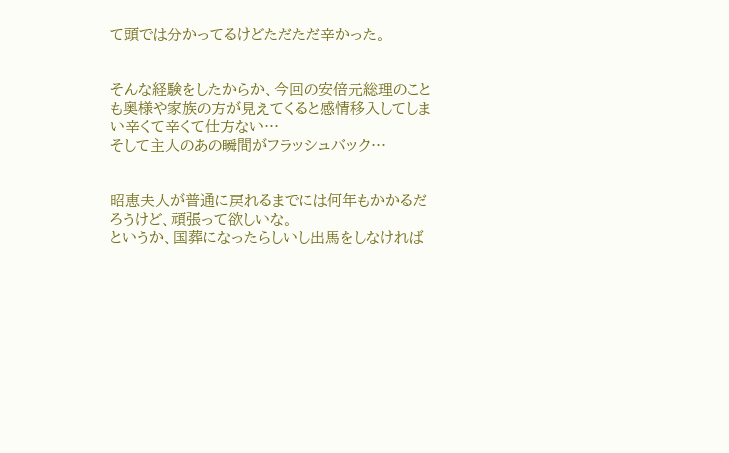て頭では分かってるけどただただ辛かった。


そんな経験をしたからか、今回の安倍元総理のことも奥様や家族の方が見えてくると感情移入してしまい辛くて辛くて仕方ない…
そして主人のあの瞬間がフラッシュバック…


昭恵夫人が普通に戻れるまでには何年もかかるだろうけど、頑張って欲しいな。
というか、国葬になったらしいし出馬をしなければ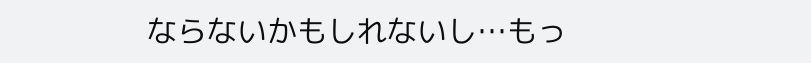ならないかもしれないし…もっ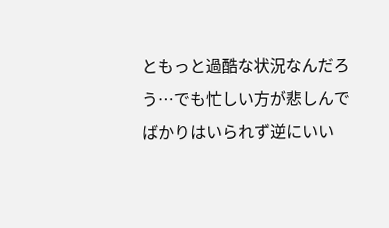ともっと過酷な状況なんだろう…でも忙しい方が悲しんでばかりはいられず逆にいい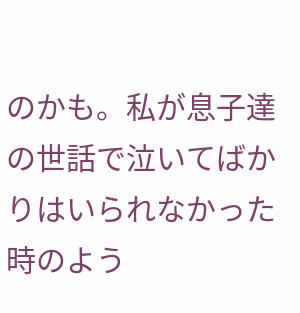のかも。私が息子達の世話で泣いてばかりはいられなかった時のよう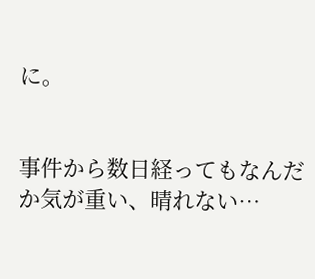に。


事件から数日経ってもなんだか気が重い、晴れない…